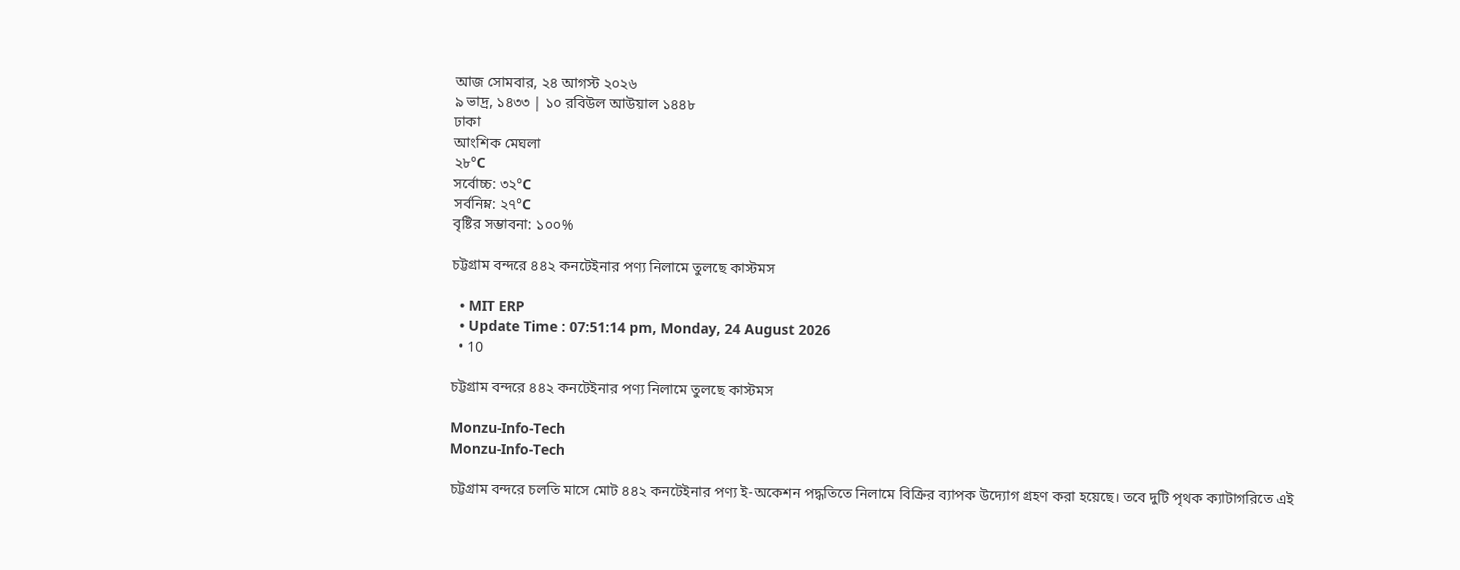আজ সোমবার, ২৪ আগস্ট ২০২৬
৯ ভাদ্র, ১৪৩৩ | ১০ রবিউল আউয়াল ১৪৪৮
ঢাকা
আংশিক মেঘলা
২৮°C
সর্বোচ্চ: ৩২°C
সর্বনিম্ন: ২৭°C
বৃষ্টির সম্ভাবনা: ১০০%

চট্টগ্রাম বন্দরে ৪৪২ কনটেইনার পণ্য নিলামে তুলছে কাস্টমস

  • MIT ERP
  • Update Time : 07:51:14 pm, Monday, 24 August 2026
  • 10

চট্টগ্রাম বন্দরে ৪৪২ কনটেইনার পণ্য নিলামে তুলছে কাস্টমস

Monzu-Info-Tech
Monzu-Info-Tech

চট্টগ্রাম বন্দরে চলতি মাসে মোট ৪৪২ কনটেইনার পণ্য ই-অকেশন পদ্ধতিতে নিলামে বিক্রির ব্যাপক উদ্যোগ গ্রহণ করা হয়েছে। তবে দুটি পৃথক ক্যাটাগরিতে এই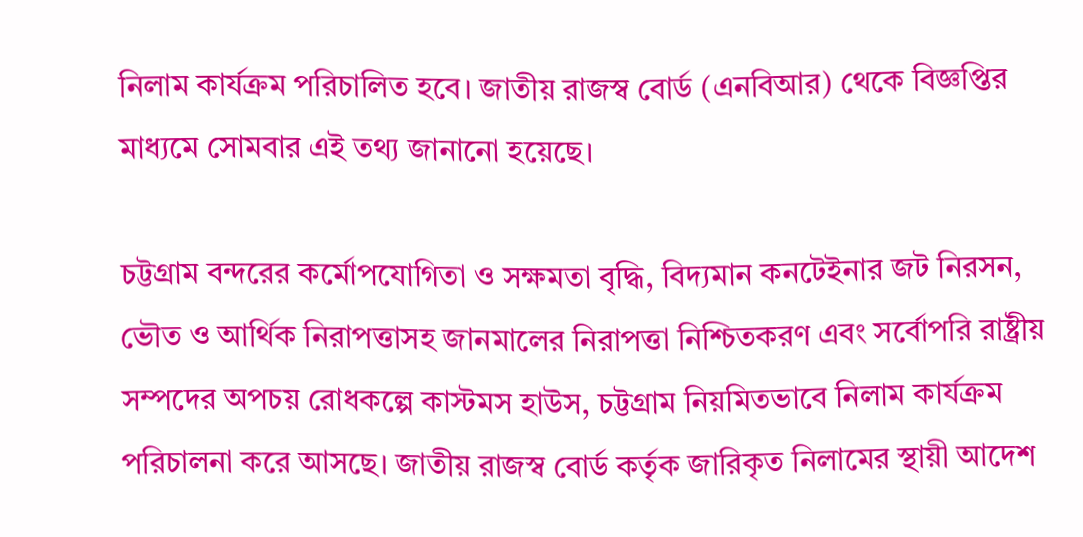নিলাম কার্যক্রম পরিচালিত হবে। জাতীয় রাজস্ব বোর্ড (এনবিআর) থেকে বিজ্ঞপ্তির মাধ্যমে সোমবার এই তথ্য জানানো হয়েছে।

চট্টগ্রাম বন্দরের কর্মোপযোগিতা ও সক্ষমতা বৃদ্ধি, বিদ্যমান কনটেইনার জট নিরসন, ভৌত ও আর্থিক নিরাপত্তাসহ জানমালের নিরাপত্তা নিশ্চিতকরণ এবং সর্বোপরি রাষ্ট্রীয় সম্পদের অপচয় রোধকল্পে কাস্টমস হাউস, চট্টগ্রাম নিয়মিতভাবে নিলাম কার্যক্রম পরিচালনা করে আসছে। জাতীয় রাজস্ব বোর্ড কর্তৃক জারিকৃত নিলামের স্থায়ী আদেশ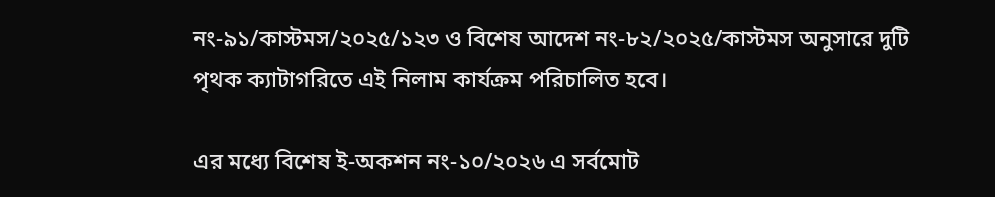নং-৯১/কাস্টমস/২০২৫/১২৩ ও বিশেষ আদেশ নং-৮২/২০২৫/কাস্টমস অনুসারে দুটি পৃথক ক্যাটাগরিতে এই নিলাম কার্যক্রম পরিচালিত হবে।

এর মধ্যে বিশেষ ই-অকশন নং-১০/২০২৬ এ সর্বমোট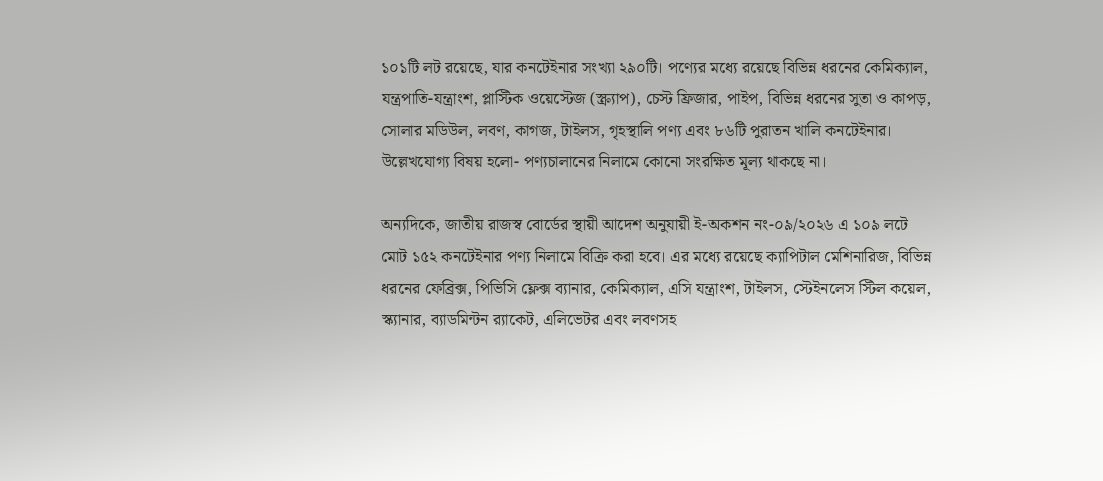১০১টি লট রয়েছে, যার কনটেইনার সংখ্যা ২৯০টি। পণ্যের মধ্যে রয়েছে বিভিন্ন ধরনের কেমিক্যাল, যন্ত্রপাতি-যন্ত্রাংশ, প্লাস্টিক ওয়েস্টেজ (স্ক্র্যাপ), চেস্ট ফ্রিজার, পাইপ, বিভিন্ন ধরনের সুতা ও কাপড়, সোলার মডিউল, লবণ, কাগজ, টাইলস, গৃহস্থালি পণ্য এবং ৮৬টি পুরাতন খালি কনটেইনার। উল্লেখযোগ্য বিষয় হলো- পণ্যচালানের নিলামে কোনো সংরক্ষিত মূল্য থাকছে না।

অন্যদিকে, জাতীয় রাজস্ব বোর্ডের স্থায়ী আদেশ অনুযায়ী ই-অকশন নং-০৯/২০২৬ এ ১০৯ লটে মোট ১৫২ কনটেইনার পণ্য নিলামে বিক্রি করা হবে। এর মধ্যে রয়েছে ক্যাপিটাল মেশিনারিজ, বিভিন্ন ধরনের ফেব্রিক্স, পিভিসি ফ্লেক্স ব্যানার, কেমিক্যাল, এসি যন্ত্রাংশ, টাইলস, স্টেইনলেস স্টিল কয়েল, স্ক্যানার, ব্যাডমিন্টন র‌্যাকেট, এলিভেটর এবং লবণসহ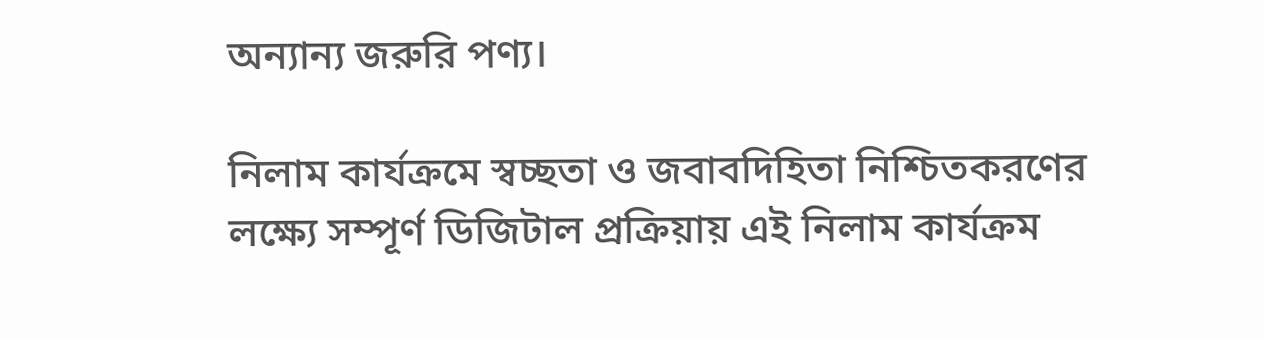অন্যান্য জরুরি পণ্য।

নিলাম কার্যক্রমে স্বচ্ছতা ও জবাবদিহিতা নিশ্চিতকরণের লক্ষ্যে সম্পূর্ণ ডিজিটাল প্রক্রিয়ায় এই নিলাম কার্যক্রম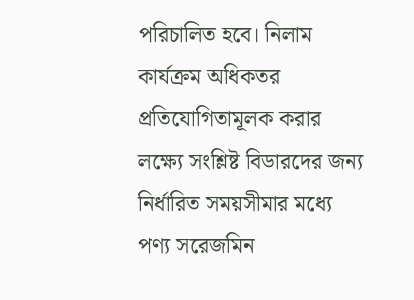পরিচালিত হবে। নিলাম কার্যক্রম অধিকতর প্রতিযোগিতামূলক করার লক্ষ্যে সংশ্লিষ্ট বিডারদের জন্য নির্ধারিত সময়সীমার মধ্যে পণ্য সরেজমিন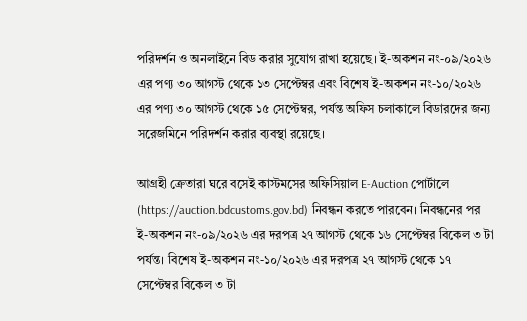পরিদর্শন ও অনলাইনে বিড করার সুযোগ রাখা হয়েছে। ই-অকশন নং-০৯/২০২৬ এর পণ্য ৩০ আগস্ট থেকে ১৩ সেপ্টেম্বর এবং বিশেষ ই-অকশন নং-১০/২০২৬ এর পণ্য ৩০ আগস্ট থেকে ১৫ সেপ্টেম্বর, পর্যন্ত অফিস চলাকালে বিডারদের জন্য সরেজমিনে পরিদর্শন করার ব্যবস্থা রয়েছে।

আগ্রহী ক্রেতারা ঘরে বসেই কাস্টমসের অফিসিয়াল E-Auction পোর্টালে (https://auction.bdcustoms.gov.bd) নিবন্ধন করতে পারবেন। নিবন্ধনের পর ই-অকশন নং-০৯/২০২৬ এর দরপত্র ২৭ আগস্ট থেকে ১৬ সেপ্টেম্বর বিকেল ৩ টা পর্যন্ত। বিশেষ ই-অকশন নং-১০/২০২৬ এর দরপত্র ২৭ আগস্ট থেকে ১৭ সেপ্টেম্বর বিকেল ৩ টা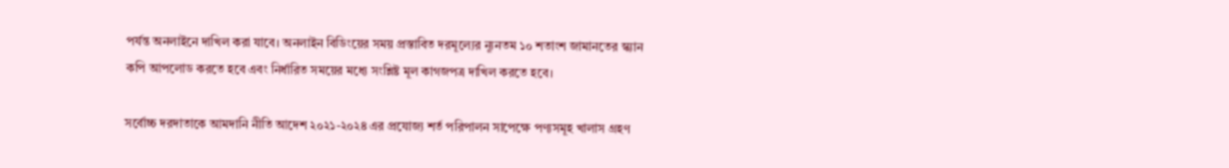পর্যন্ত অনলাইনে দাখিল করা যাবে। অনলাইন বিডিংয়ের সময় প্রস্তাবিত দরমূল্যের ন্যূনতম ১০ শতাংশ জামানতের স্ক্যান কপি আপলোড করতে হবে এবং নির্ধারিত সময়ের মধ্যে সংশ্লিষ্ট মূল কাগজপত্র দাখিল করতে হবে।

সর্বোচ্চ দরদাতাকে আমদানি নীতি আদেশ ২০২১-২০২৪ এর প্রযোজ্য শর্ত পরিপালন সাপেক্ষে পণ্যসমূহ খালাস গ্রহণ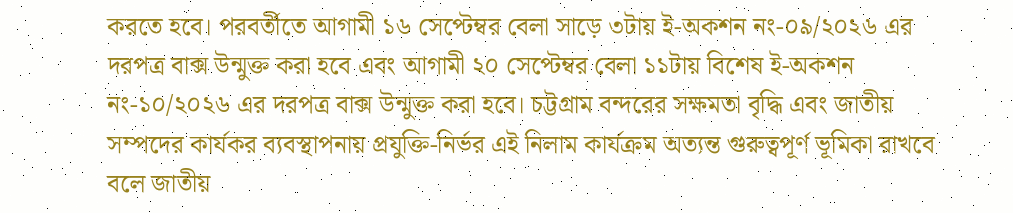করতে হবে। পরবর্তীতে আগামী ১৬ সেপ্টেম্বর বেলা সাড়ে ৩টায় ই-অকশন নং-০৯/২০২৬ এর দরপত্র বাক্স উন্মুক্ত করা হবে এবং আগামী ২০ সেপ্টেম্বর বেলা ১১টায় বিশেষ ই-অকশন নং-১০/২০২৬ এর দরপত্র বাক্স উন্মুক্ত করা হবে। চট্টগ্রাম বন্দরের সক্ষমতা বৃদ্ধি এবং জাতীয় সম্পদের কার্যকর ব্যবস্থাপনায় প্রযুক্তি-নির্ভর এই নিলাম কার্যক্রম অত্যন্ত গুরুত্বপূর্ণ ভূমিকা রাখবে বলে জাতীয়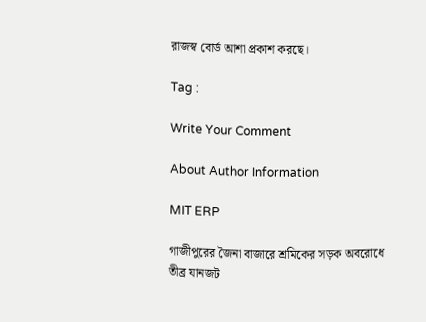রাজস্ব বোর্ড আশা প্রকাশ করছে।

Tag :

Write Your Comment

About Author Information

MIT ERP

গাজীপুরের জৈনা বাজারে শ্রমিকের সড়ক অবরোধে তীব্র যানজট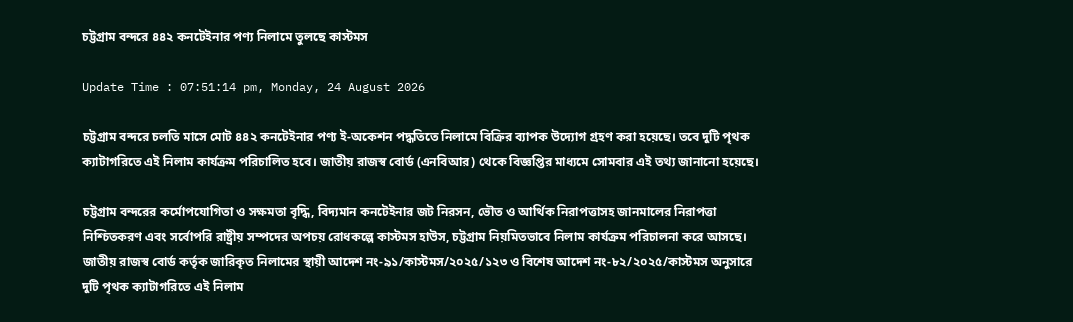চট্টগ্রাম বন্দরে ৪৪২ কনটেইনার পণ্য নিলামে তুলছে কাস্টমস

Update Time : 07:51:14 pm, Monday, 24 August 2026

চট্টগ্রাম বন্দরে চলতি মাসে মোট ৪৪২ কনটেইনার পণ্য ই-অকেশন পদ্ধতিতে নিলামে বিক্রির ব্যাপক উদ্যোগ গ্রহণ করা হয়েছে। তবে দুটি পৃথক ক্যাটাগরিতে এই নিলাম কার্যক্রম পরিচালিত হবে। জাতীয় রাজস্ব বোর্ড (এনবিআর) থেকে বিজ্ঞপ্তির মাধ্যমে সোমবার এই তথ্য জানানো হয়েছে।

চট্টগ্রাম বন্দরের কর্মোপযোগিতা ও সক্ষমতা বৃদ্ধি, বিদ্যমান কনটেইনার জট নিরসন, ভৌত ও আর্থিক নিরাপত্তাসহ জানমালের নিরাপত্তা নিশ্চিতকরণ এবং সর্বোপরি রাষ্ট্রীয় সম্পদের অপচয় রোধকল্পে কাস্টমস হাউস, চট্টগ্রাম নিয়মিতভাবে নিলাম কার্যক্রম পরিচালনা করে আসছে। জাতীয় রাজস্ব বোর্ড কর্তৃক জারিকৃত নিলামের স্থায়ী আদেশ নং-৯১/কাস্টমস/২০২৫/১২৩ ও বিশেষ আদেশ নং-৮২/২০২৫/কাস্টমস অনুসারে দুটি পৃথক ক্যাটাগরিতে এই নিলাম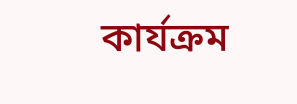কার্যক্রম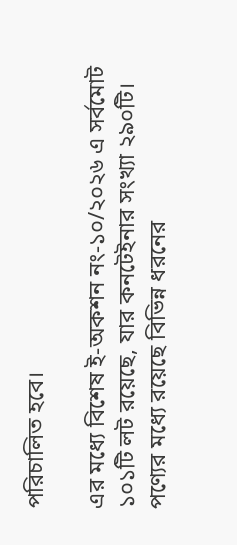পরিচালিত হবে।

এর মধ্যে বিশেষ ই-অকশন নং-১০/২০২৬ এ সর্বমোট ১০১টি লট রয়েছে, যার কনটেইনার সংখ্যা ২৯০টি। পণ্যের মধ্যে রয়েছে বিভিন্ন ধরনের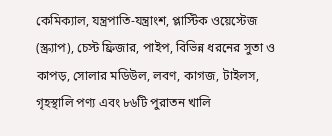কেমিক্যাল, যন্ত্রপাতি-যন্ত্রাংশ, প্লাস্টিক ওয়েস্টেজ (স্ক্র্যাপ), চেস্ট ফ্রিজার, পাইপ, বিভিন্ন ধরনের সুতা ও কাপড়, সোলার মডিউল, লবণ, কাগজ, টাইলস, গৃহস্থালি পণ্য এবং ৮৬টি পুরাতন খালি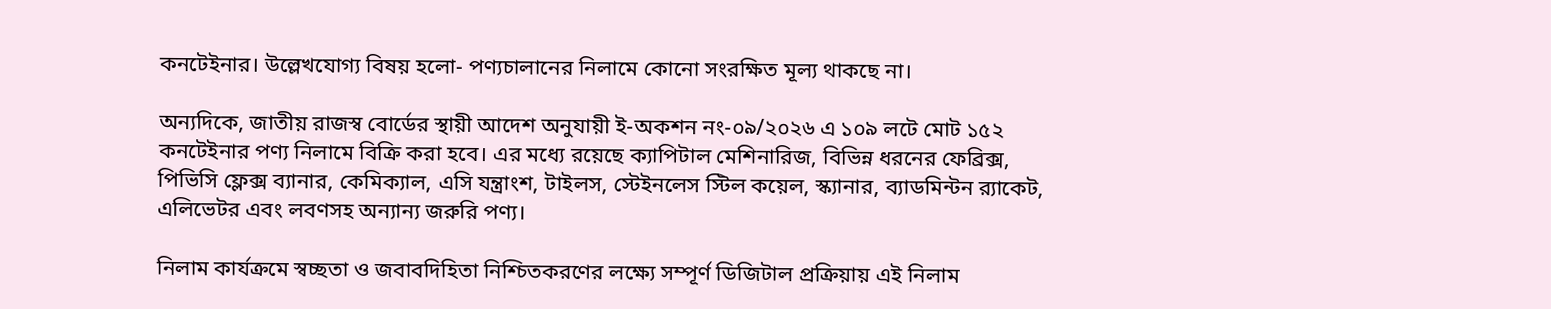কনটেইনার। উল্লেখযোগ্য বিষয় হলো- পণ্যচালানের নিলামে কোনো সংরক্ষিত মূল্য থাকছে না।

অন্যদিকে, জাতীয় রাজস্ব বোর্ডের স্থায়ী আদেশ অনুযায়ী ই-অকশন নং-০৯/২০২৬ এ ১০৯ লটে মোট ১৫২ কনটেইনার পণ্য নিলামে বিক্রি করা হবে। এর মধ্যে রয়েছে ক্যাপিটাল মেশিনারিজ, বিভিন্ন ধরনের ফেব্রিক্স, পিভিসি ফ্লেক্স ব্যানার, কেমিক্যাল, এসি যন্ত্রাংশ, টাইলস, স্টেইনলেস স্টিল কয়েল, স্ক্যানার, ব্যাডমিন্টন র‌্যাকেট, এলিভেটর এবং লবণসহ অন্যান্য জরুরি পণ্য।

নিলাম কার্যক্রমে স্বচ্ছতা ও জবাবদিহিতা নিশ্চিতকরণের লক্ষ্যে সম্পূর্ণ ডিজিটাল প্রক্রিয়ায় এই নিলাম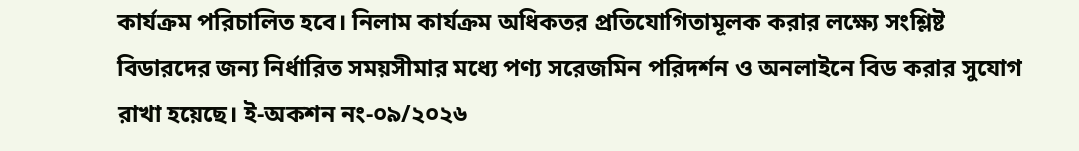কার্যক্রম পরিচালিত হবে। নিলাম কার্যক্রম অধিকতর প্রতিযোগিতামূলক করার লক্ষ্যে সংশ্লিষ্ট বিডারদের জন্য নির্ধারিত সময়সীমার মধ্যে পণ্য সরেজমিন পরিদর্শন ও অনলাইনে বিড করার সুযোগ রাখা হয়েছে। ই-অকশন নং-০৯/২০২৬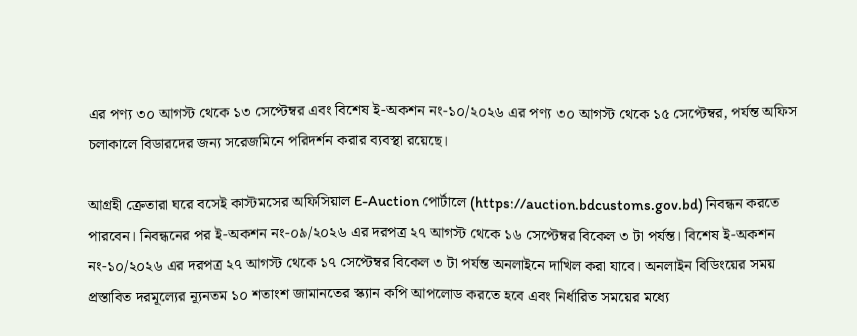এর পণ্য ৩০ আগস্ট থেকে ১৩ সেপ্টেম্বর এবং বিশেষ ই-অকশন নং-১০/২০২৬ এর পণ্য ৩০ আগস্ট থেকে ১৫ সেপ্টেম্বর, পর্যন্ত অফিস চলাকালে বিডারদের জন্য সরেজমিনে পরিদর্শন করার ব্যবস্থা রয়েছে।

আগ্রহী ক্রেতারা ঘরে বসেই কাস্টমসের অফিসিয়াল E-Auction পোর্টালে (https://auction.bdcustoms.gov.bd) নিবন্ধন করতে পারবেন। নিবন্ধনের পর ই-অকশন নং-০৯/২০২৬ এর দরপত্র ২৭ আগস্ট থেকে ১৬ সেপ্টেম্বর বিকেল ৩ টা পর্যন্ত। বিশেষ ই-অকশন নং-১০/২০২৬ এর দরপত্র ২৭ আগস্ট থেকে ১৭ সেপ্টেম্বর বিকেল ৩ টা পর্যন্ত অনলাইনে দাখিল করা যাবে। অনলাইন বিডিংয়ের সময় প্রস্তাবিত দরমূল্যের ন্যূনতম ১০ শতাংশ জামানতের স্ক্যান কপি আপলোড করতে হবে এবং নির্ধারিত সময়ের মধ্যে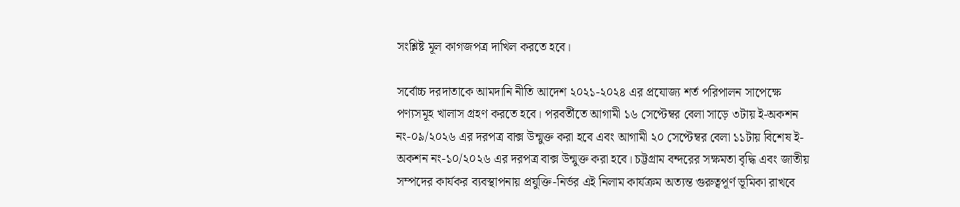সংশ্লিষ্ট মূল কাগজপত্র দাখিল করতে হবে।

সর্বোচ্চ দরদাতাকে আমদানি নীতি আদেশ ২০২১-২০২৪ এর প্রযোজ্য শর্ত পরিপালন সাপেক্ষে পণ্যসমূহ খালাস গ্রহণ করতে হবে। পরবর্তীতে আগামী ১৬ সেপ্টেম্বর বেলা সাড়ে ৩টায় ই-অকশন নং-০৯/২০২৬ এর দরপত্র বাক্স উন্মুক্ত করা হবে এবং আগামী ২০ সেপ্টেম্বর বেলা ১১টায় বিশেষ ই-অকশন নং-১০/২০২৬ এর দরপত্র বাক্স উন্মুক্ত করা হবে। চট্টগ্রাম বন্দরের সক্ষমতা বৃদ্ধি এবং জাতীয় সম্পদের কার্যকর ব্যবস্থাপনায় প্রযুক্তি-নির্ভর এই নিলাম কার্যক্রম অত্যন্ত গুরুত্বপূর্ণ ভূমিকা রাখবে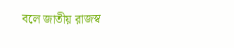বলে জাতীয় রাজস্ব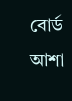বোর্ড আশা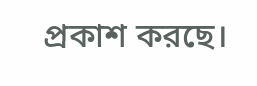প্রকাশ করছে।